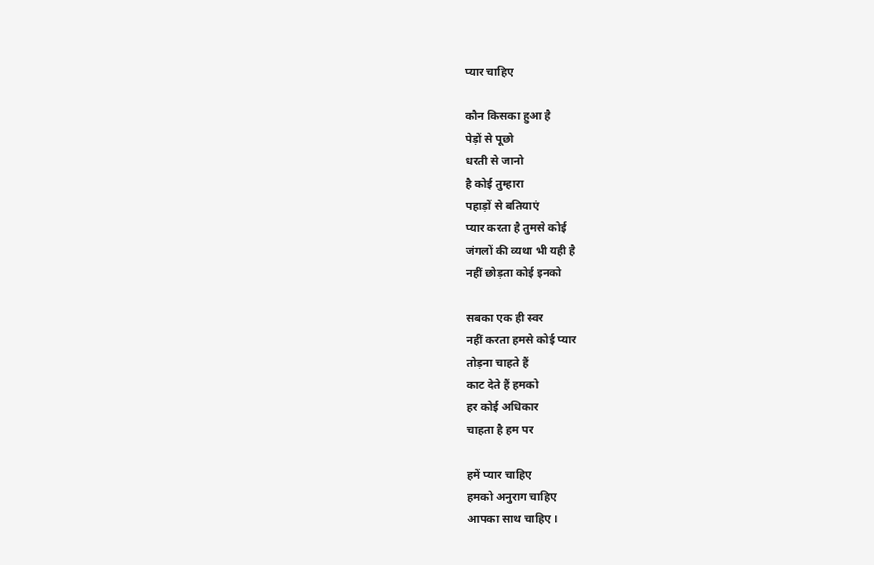प्यार चाहिए

कौन किसका हुआ है
पेड़ों से पूछो
धरती से जानो
है कोई तुम्हारा
पहाड़ों से बतियाएं
प्यार करता है तुमसे कोई
जंगलों की व्यथा भी यही है
नहीं छोड़ता कोई इनको

सबका एक ही स्वर
नहीं करता हमसे कोई प्यार
तोड़ना चाहते हैं
काट देते हैं हमको
हर कोई अधिकार
चाहता है हम पर

हमें प्यार चाहिए
हमको अनुराग चाहिए
आपका साथ चाहिए ।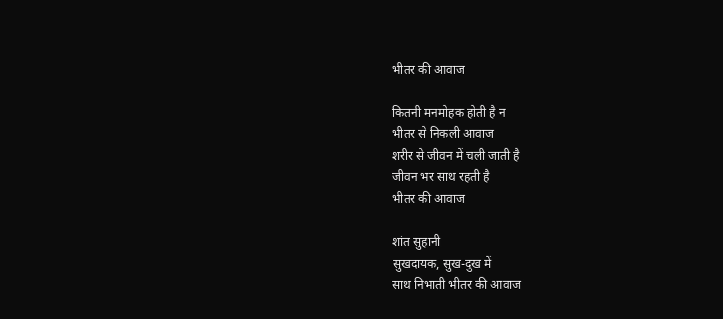भीतर की आवाज

कितनी मनमोहक होती है न
भीतर से निकली आवाज
शरीर से जीवन में चली जाती है
जीवन भर साथ रहती है
भीतर की आवाज

शांत सुहानी
सुखदायक, सुख-दुख में
साथ निभाती भीतर की आवाज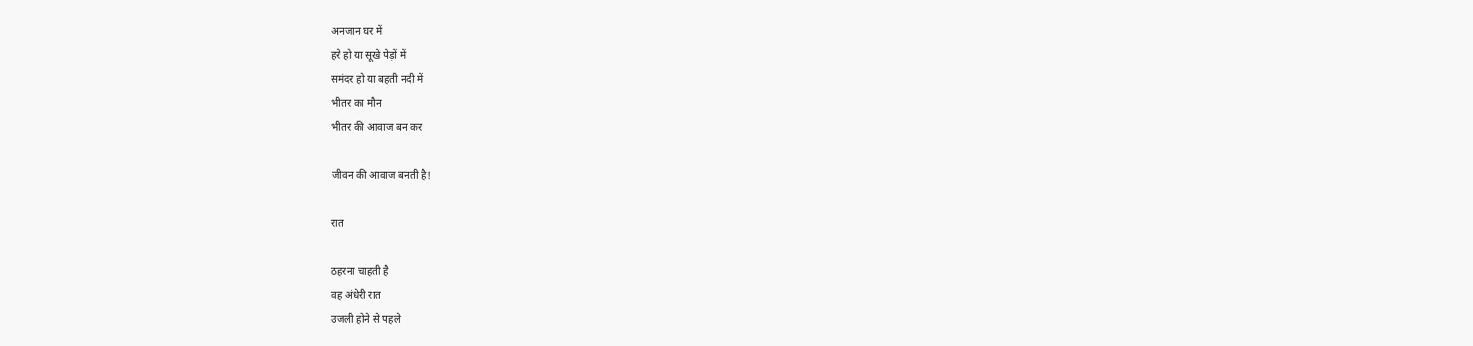अनजान घर में
हरे हो या सूखे पेड़ों में
समंदर हो या बहती नदी में
भीतर का मौन
भीतर की आवाज बन कर

जीवन की आवाज बनती है!

रात

ठहरना चाहती है
वह अंधेरी रात
उजली होने से पहले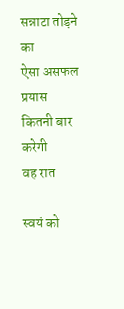सन्नाटा तोड़ने का
ऐसा असफल प्रयास
कितनी बार करेगी
वह रात

स्वयं को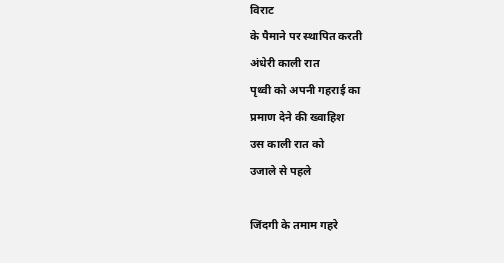विराट
के पैमाने पर स्थापित करती
अंधेरी काली रात
पृथ्वी को अपनी गहराई का
प्रमाण देने की ख्वाहिश
उस काली रात को
उजाले से पहले

जिंदगी के तमाम गहरे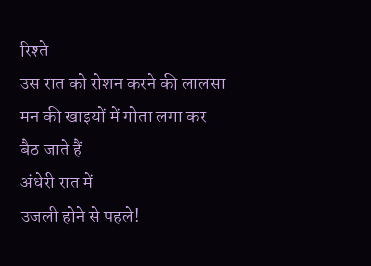रिश्ते
उस रात को रोशन करने की लालसा
मन की खाइयों में गोता लगा कर
बैठ जाते हैं
अंधेरी रात में
उजली होने से पहले!